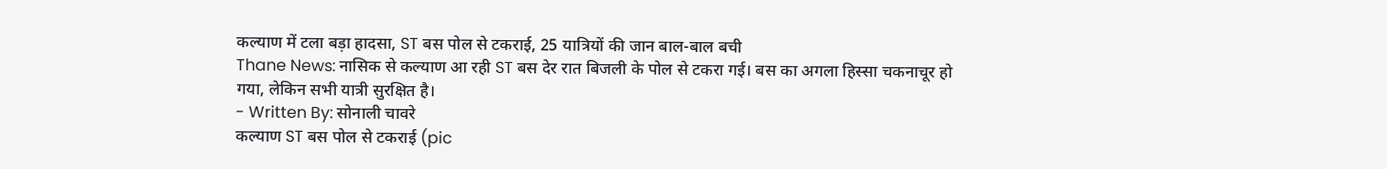कल्याण में टला बड़ा हादसा, ST बस पोल से टकराई, 25 यात्रियों की जान बाल-बाल बची
Thane News: नासिक से कल्याण आ रही ST बस देर रात बिजली के पोल से टकरा गई। बस का अगला हिस्सा चकनाचूर हो गया, लेकिन सभी यात्री सुरक्षित है।
- Written By: सोनाली चावरे
कल्याण ST बस पोल से टकराई (pic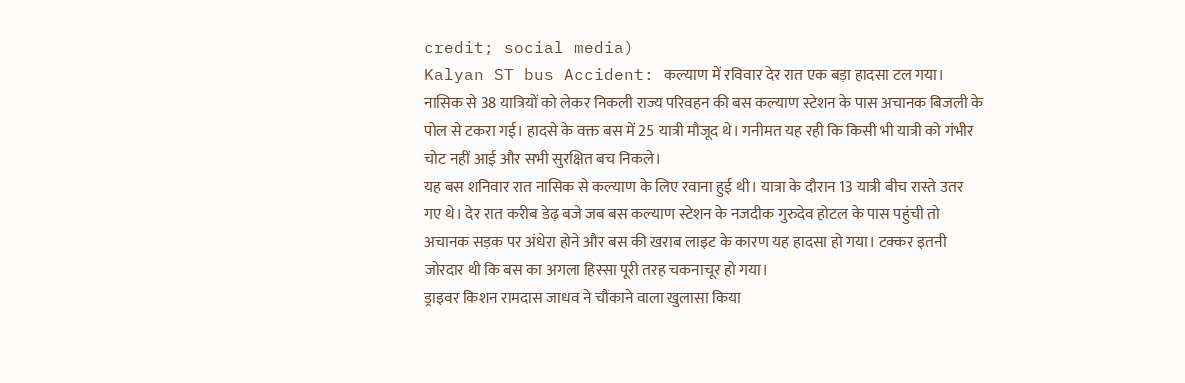credit; social media)
Kalyan ST bus Accident: कल्याण में रविवार देर रात एक बड़ा हादसा टल गया। नासिक से 38 यात्रियों को लेकर निकली राज्य परिवहन की बस कल्याण स्टेशन के पास अचानक बिजली के पोल से टकरा गई। हादसे के वक्त बस में 25 यात्री मौजूद थे। गनीमत यह रही कि किसी भी यात्री को गंभीर चोट नहीं आई और सभी सुरक्षित बच निकले।
यह बस शनिवार रात नासिक से कल्याण के लिए रवाना हुई थी। यात्रा के दौरान 13 यात्री बीच रास्ते उतर गए थे। देर रात करीब डेढ़ बजे जब बस कल्याण स्टेशन के नजदीक गुरुदेव होटल के पास पहुंची तो अचानक सड़क पर अंधेरा होने और बस की खराब लाइट के कारण यह हादसा हो गया। टक्कर इतनी जोरदार थी कि बस का अगला हिस्सा पूरी तरह चकनाचूर हो गया।
ड्राइवर किशन रामदास जाधव ने चौंकाने वाला खुलासा किया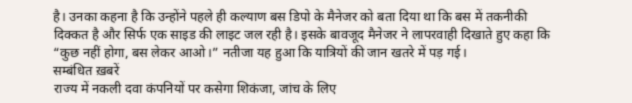है। उनका कहना है कि उन्होंने पहले ही कल्याण बस डिपो के मैनेजर को बता दिया था कि बस में तकनीकी दिक्कत है और सिर्फ एक साइड की लाइट जल रही है। इसके बावजूद मैनेजर ने लापरवाही दिखाते हुए कहा कि “कुछ नहीं होगा, बस लेकर आओ।” नतीजा यह हुआ कि यात्रियों की जान खतरे में पड़ गई।
सम्बंधित ख़बरें
राज्य में नकली दवा कंपनियों पर कसेगा शिकंजा, जांच के लिए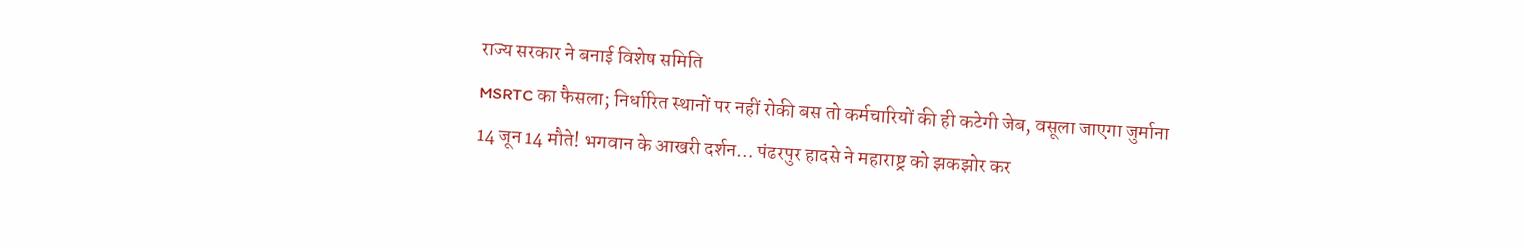राज्य सरकार ने बनाई विशेष समिति
MSRTC का फैसला; निर्धारित स्थानों पर नहीं रोकी बस तो कर्मचारियों की ही कटेगी जेब, वसूला जाएगा जुर्माना
14 जून 14 मौते! भगवान के आखरी दर्शन… पंढरपुर हादसे ने महाराष्ट्र को झकझोर कर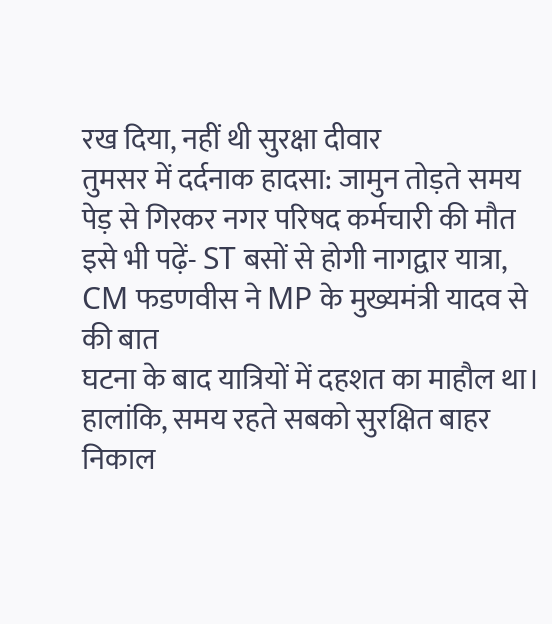रख दिया, नहीं थी सुरक्षा दीवार
तुमसर में दर्दनाक हादसा: जामुन तोड़ते समय पेड़ से गिरकर नगर परिषद कर्मचारी की मौत
इसे भी पढ़ें- ST बसों से होगी नागद्वार यात्रा, CM फडणवीस ने MP के मुख्यमंत्री यादव से की बात
घटना के बाद यात्रियों में दहशत का माहौल था। हालांकि, समय रहते सबको सुरक्षित बाहर निकाल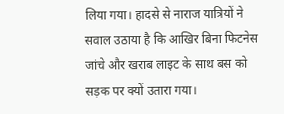लिया गया। हादसे से नाराज यात्रियों ने सवाल उठाया है कि आखिर बिना फिटनेस जांचे और खराब लाइट के साथ बस को सड़क पर क्यों उतारा गया।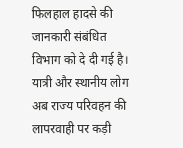फिलहाल हादसे की जानकारी संबंधित विभाग को दे दी गई है। यात्री और स्थानीय लोग अब राज्य परिवहन की लापरवाही पर कड़ी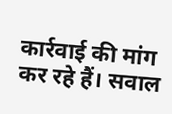कार्रवाई की मांग कर रहे हैं। सवाल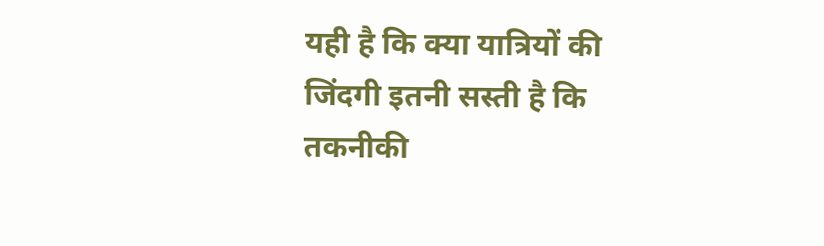यही है कि क्या यात्रियों की जिंदगी इतनी सस्ती है कि तकनीकी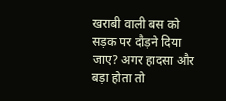खराबी वाली बस को सड़क पर दौड़ने दिया जाए? अगर हादसा और बड़ा होता तो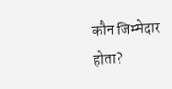कौन जिम्मेदार होता?